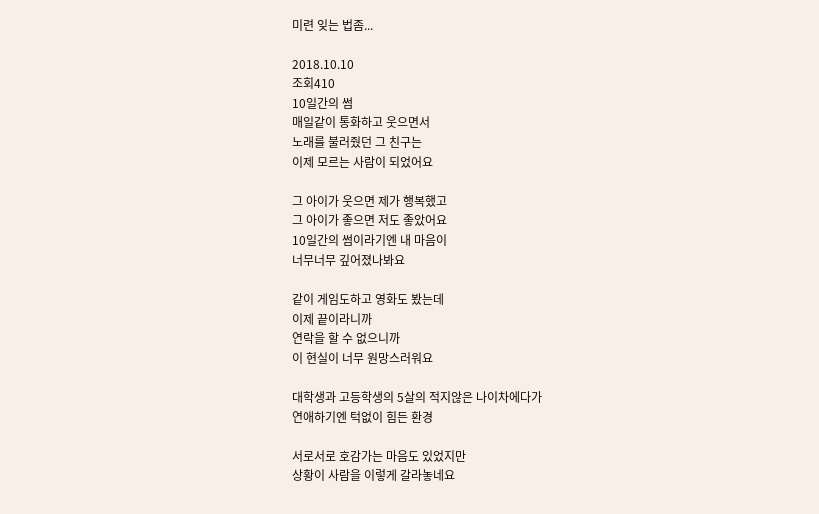미련 잊는 법좀...

2018.10.10
조회410
10일간의 썸
매일같이 통화하고 웃으면서
노래를 불러줬던 그 친구는
이제 모르는 사람이 되었어요

그 아이가 웃으면 제가 행복했고
그 아이가 좋으면 저도 좋았어요
10일간의 썸이라기엔 내 마음이
너무너무 깊어졌나봐요

같이 게임도하고 영화도 봤는데
이제 끝이라니까
연락을 할 수 없으니까
이 현실이 너무 원망스러워요

대학생과 고등학생의 5살의 적지않은 나이차에다가
연애하기엔 턱없이 힘든 환경

서로서로 호감가는 마음도 있었지만
상황이 사람을 이렇게 갈라놓네요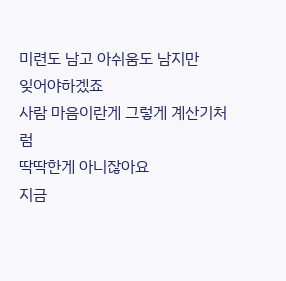미련도 남고 아쉬움도 남지만
잊어야하겠죠
사람 마음이란게 그렇게 계산기처럼
딱딱한게 아니잖아요
지금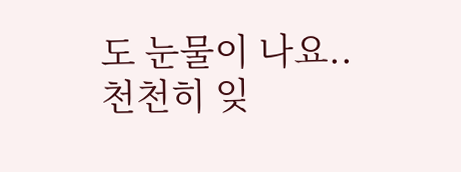도 눈물이 나요..
천천히 잊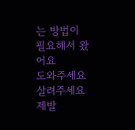는 방법이 필요해서 왔어요
도와주세요 살려주세요 제발